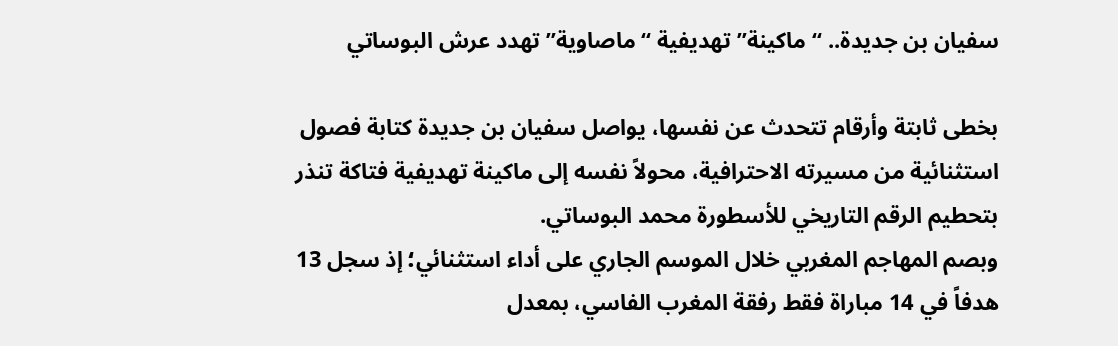سفيان بن جديدة.. “ماكينة” تهديفية “ماصاوية” تهدد عرش البوساتي

بخطى ثابتة وأرقام تتحدث عن نفسها، يواصل سفيان بن جديدة كتابة فصول استثنائية من مسيرته الاحترافية، محولاً نفسه إلى ماكينة تهديفية فتاكة تنذر بتحطيم الرقم التاريخي للأسطورة محمد البوساتي.
وبصم المهاجم المغربي خلال الموسم الجاري على أداء استثنائي؛ إذ سجل 13 هدفاً في 14 مباراة فقط رفقة المغرب الفاسي، بمعدل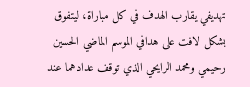تهديفي يقارب الهدف في كل مباراة، ليتفوق بشكل لافت على هدافي الموسم الماضي الحسين رحيمي ومحمد الرايحي الذي توقف عدادهما عند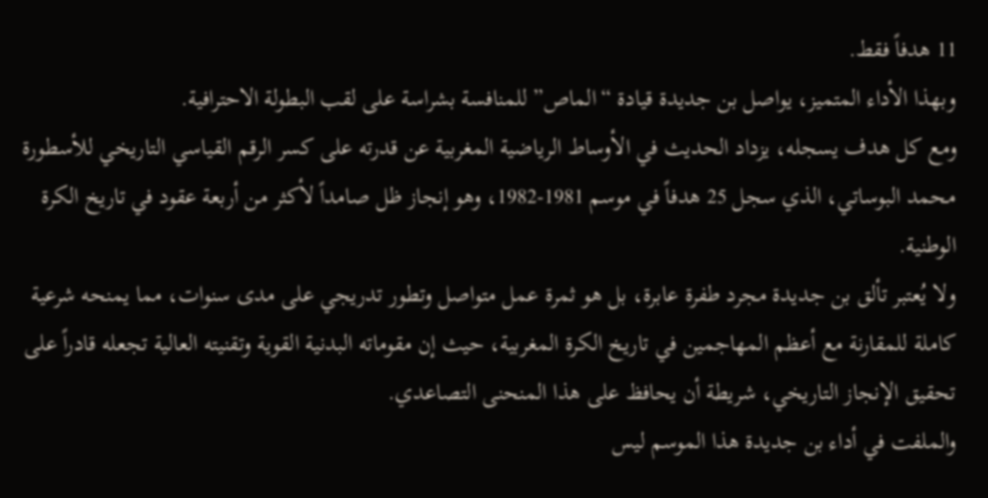11 هدفاً فقط.
وبهذا الأداء المتميز، يواصل بن جديدة قيادة “الماص” للمنافسة بشراسة على لقب البطولة الاحترافية.
ومع كل هدف يسجله، يزداد الحديث في الأوساط الرياضية المغربية عن قدرته على كسر الرقم القياسي التاريخي للأسطورة محمد البوساتي، الذي سجل 25 هدفاً في موسم 1981-1982، وهو إنجاز ظل صامداً لأكثر من أربعة عقود في تاريخ الكرة الوطنية.
ولا يُعتبر تألق بن جديدة مجرد طفرة عابرة، بل هو ثمرة عمل متواصل وتطور تدريجي على مدى سنوات، مما يمنحه شرعية كاملة للمقارنة مع أعظم المهاجمين في تاريخ الكرة المغربية، حيث إن مقوماته البدنية القوية وتقنيته العالية تجعله قادراً على تحقيق الإنجاز التاريخي، شريطة أن يحافظ على هذا المنحنى التصاعدي.
والملفت في أداء بن جديدة هذا الموسم ليس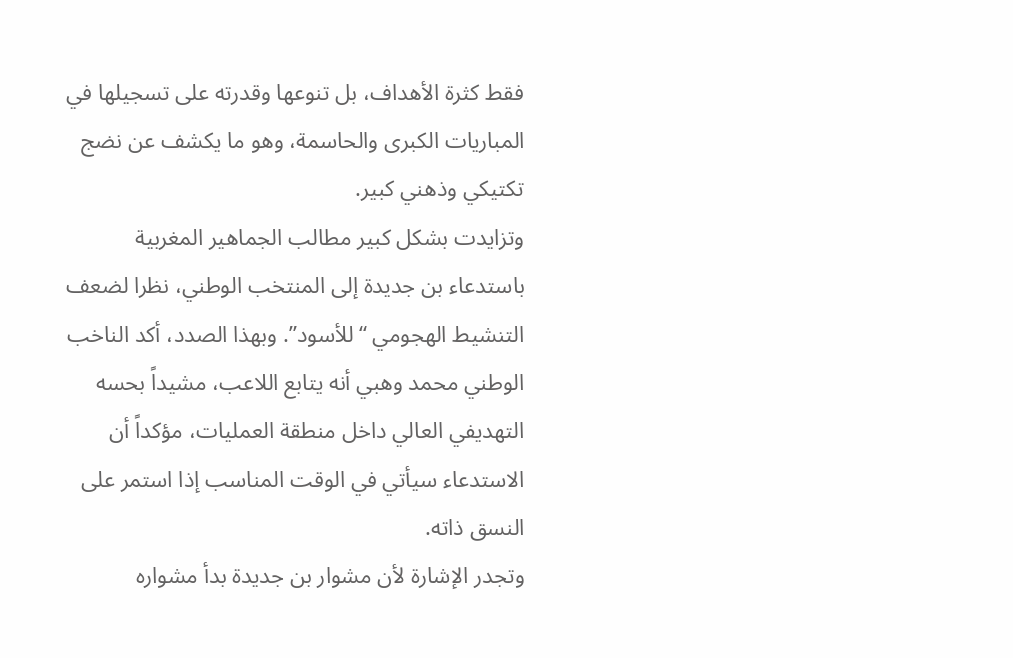فقط كثرة الأهداف، بل تنوعها وقدرته على تسجيلها في المباريات الكبرى والحاسمة، وهو ما يكشف عن نضج تكتيكي وذهني كبير.
وتزايدت بشكل كبير مطالب الجماهير المغربية باستدعاء بن جديدة إلى المنتخب الوطني، نظرا لضعف التنشيط الهجومي “للأسود”. وبهذا الصدد، أكد الناخب الوطني محمد وهبي أنه يتابع اللاعب، مشيداً بحسه التهديفي العالي داخل منطقة العمليات، مؤكداً أن الاستدعاء سيأتي في الوقت المناسب إذا استمر على النسق ذاته.
وتجدر الإشارة لأن مشوار بن جديدة بدأ مشواره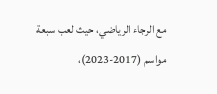مع الرجاء الرياضي، حيث لعب سبعة مواسم (2017-2023)،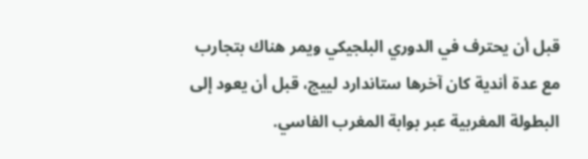قبل أن يحترف في الدوري البلجيكي ويمر هناك بتجارب مع عدة أندية كان آخرها ستاندارد لييج، قبل أن يعود إلى البطولة المغربية عبر بوابة المغرب الفاسي.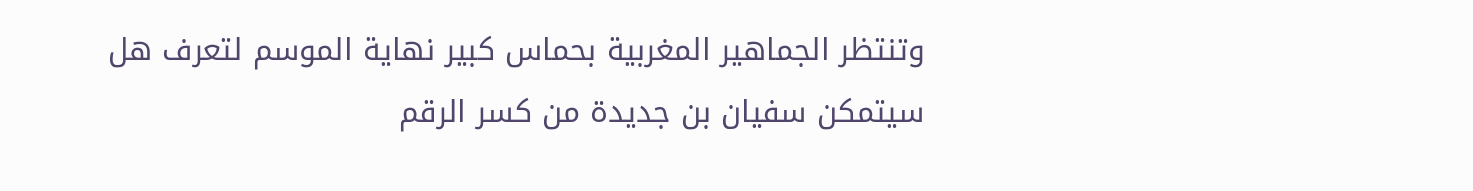وتنتظر الجماهير المغربية بحماس كبير نهاية الموسم لتعرف هل سيتمكن سفيان بن جديدة من كسر الرقم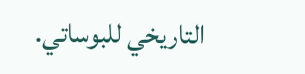التاريخي للبوساتي.